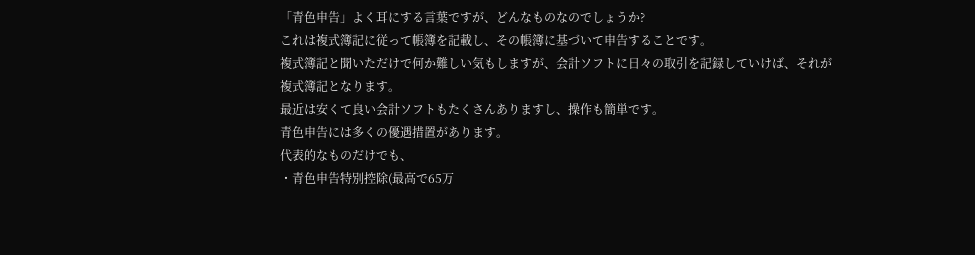「青色申告」よく耳にする言葉ですが、どんなものなのでしょうか?
これは複式簿記に従って帳簿を記載し、その帳簿に基づいて申告することです。
複式簿記と聞いただけで何か難しい気もしますが、会計ソフトに日々の取引を記録していけば、それが複式簿記となります。
最近は安くて良い会計ソフトもたくさんありますし、操作も簡単です。
青色申告には多くの優遇措置があります。
代表的なものだけでも、
・青色申告特別控除(最高で65万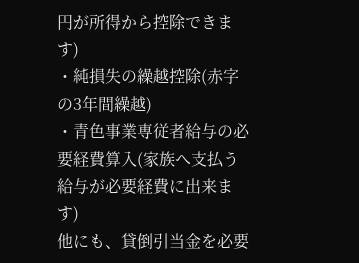円が所得から控除できます)
・純損失の繰越控除(赤字の3年間繰越)
・青色事業専従者給与の必要経費算入(家族へ支払う給与が必要経費に出来ます)
他にも、貸倒引当金を必要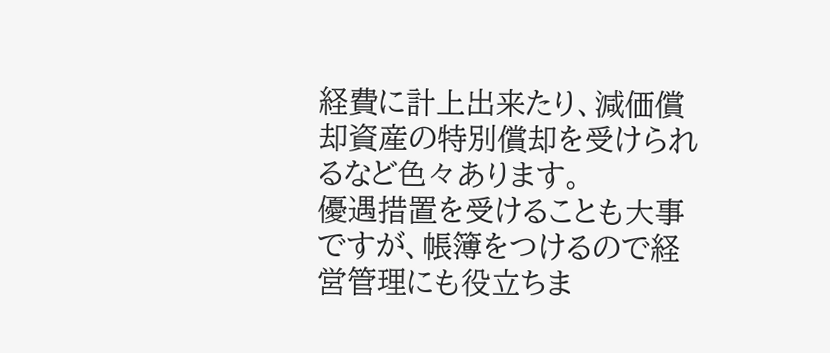経費に計上出来たり、減価償却資産の特別償却を受けられるなど色々あります。
優遇措置を受けることも大事ですが、帳簿をつけるので経営管理にも役立ちま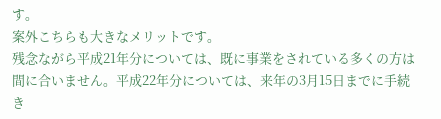す。
案外こちらも大きなメリットです。
残念ながら平成21年分については、既に事業をされている多くの方は間に合いません。平成22年分については、来年の3月15日までに手続き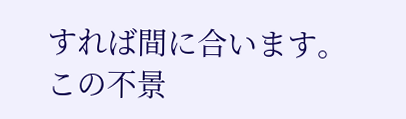すれば間に合います。
この不景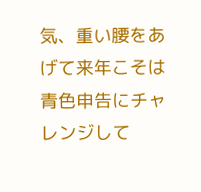気、重い腰をあげて来年こそは青色申告にチャレンジして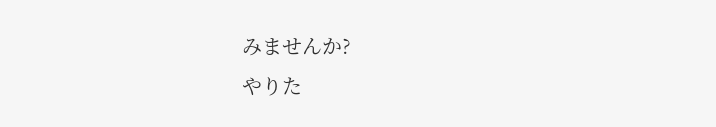みませんか?
やりた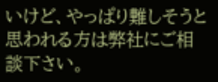いけど、やっぱり難しそうと思われる方は弊社にご相談下さい。